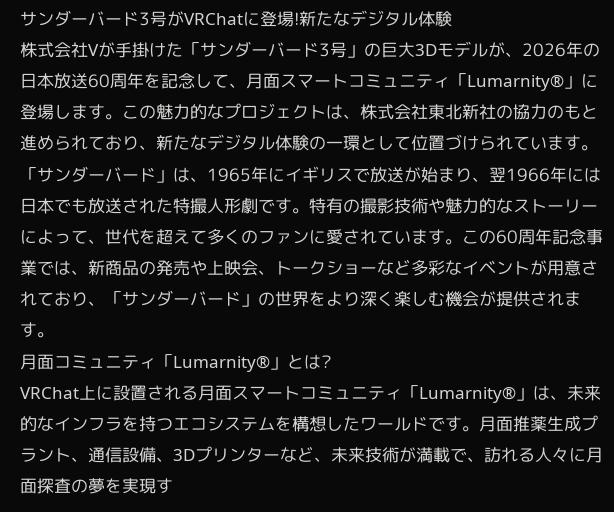サンダーバード3号がVRChatに登場!新たなデジタル体験
株式会社Vが手掛けた「サンダーバード3号」の巨大3Dモデルが、2026年の日本放送60周年を記念して、月面スマートコミュニティ「Lumarnity®」に登場します。この魅力的なプロジェクトは、株式会社東北新社の協力のもと進められており、新たなデジタル体験の一環として位置づけられています。
「サンダーバード」は、1965年にイギリスで放送が始まり、翌1966年には日本でも放送された特撮人形劇です。特有の撮影技術や魅力的なストーリーによって、世代を超えて多くのファンに愛されています。この60周年記念事業では、新商品の発売や上映会、トークショーなど多彩なイベントが用意されており、「サンダーバード」の世界をより深く楽しむ機会が提供されます。
月面コミュニティ「Lumarnity®」とは?
VRChat上に設置される月面スマートコミュニティ「Lumarnity®」は、未来的なインフラを持つエコシステムを構想したワールドです。月面推薬生成プラント、通信設備、3Dプリンターなど、未来技術が満載で、訪れる人々に月面探査の夢を実現す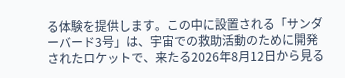る体験を提供します。この中に設置される「サンダーバード3号」は、宇宙での救助活動のために開発されたロケットで、来たる2026年8月12日から見る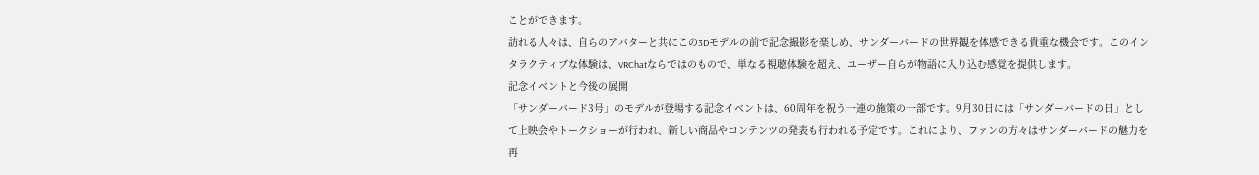ことができます。
訪れる人々は、自らのアバターと共にこの3Dモデルの前で記念撮影を楽しめ、サンダーバードの世界観を体感できる貴重な機会です。このインタラクティブな体験は、VRChatならではのもので、単なる視聴体験を超え、ユーザー自らが物語に入り込む感覚を提供します。
記念イベントと今後の展開
「サンダーバード3号」のモデルが登場する記念イベントは、60周年を祝う一連の施策の一部です。9月30日には「サンダーバードの日」として上映会やトークショーが行われ、新しい商品やコンテンツの発表も行われる予定です。これにより、ファンの方々はサンダーバードの魅力を再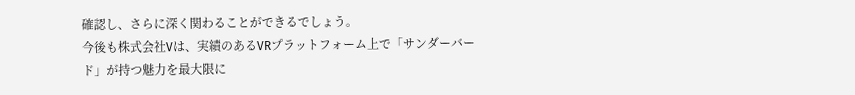確認し、さらに深く関わることができるでしょう。
今後も株式会社Vは、実績のあるVRプラットフォーム上で「サンダーバード」が持つ魅力を最大限に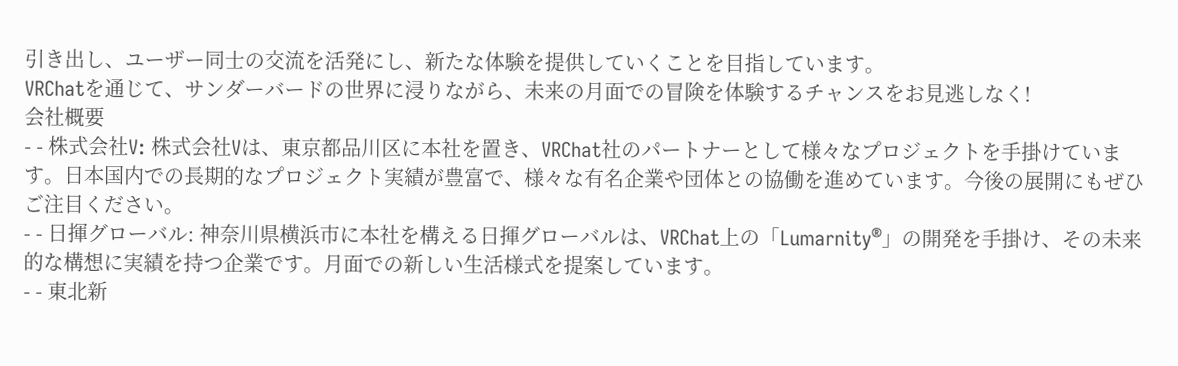引き出し、ユーザー同士の交流を活発にし、新たな体験を提供していくことを目指しています。
VRChatを通じて、サンダーバードの世界に浸りながら、未来の月面での冒険を体験するチャンスをお見逃しなく!
会社概要
- - 株式会社V: 株式会社Vは、東京都品川区に本社を置き、VRChat社のパートナーとして様々なプロジェクトを手掛けています。日本国内での長期的なプロジェクト実績が豊富で、様々な有名企業や団体との協働を進めています。今後の展開にもぜひご注目ください。
- - 日揮グローバル: 神奈川県横浜市に本社を構える日揮グローバルは、VRChat上の「Lumarnity®」の開発を手掛け、その未来的な構想に実績を持つ企業です。月面での新しい生活様式を提案しています。
- - 東北新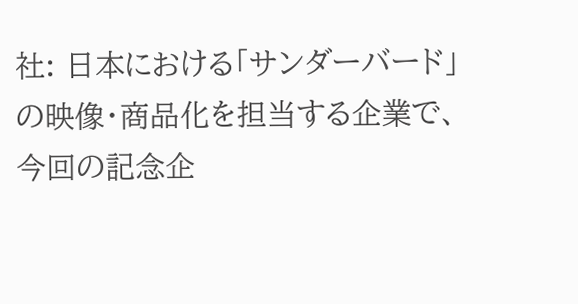社: 日本における「サンダーバード」の映像・商品化を担当する企業で、今回の記念企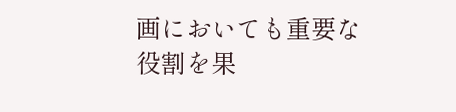画においても重要な役割を果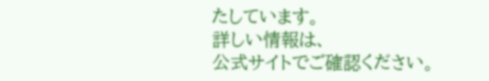たしています。
詳しい情報は、
公式サイトでご確認ください。